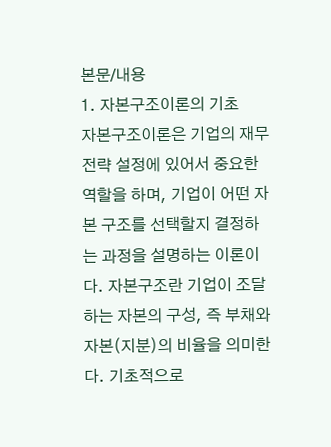본문/내용
1. 자본구조이론의 기초
자본구조이론은 기업의 재무전략 설정에 있어서 중요한 역할을 하며, 기업이 어떤 자본 구조를 선택할지 결정하는 과정을 설명하는 이론이다. 자본구조란 기업이 조달하는 자본의 구성, 즉 부채와 자본(지분)의 비율을 의미한다. 기초적으로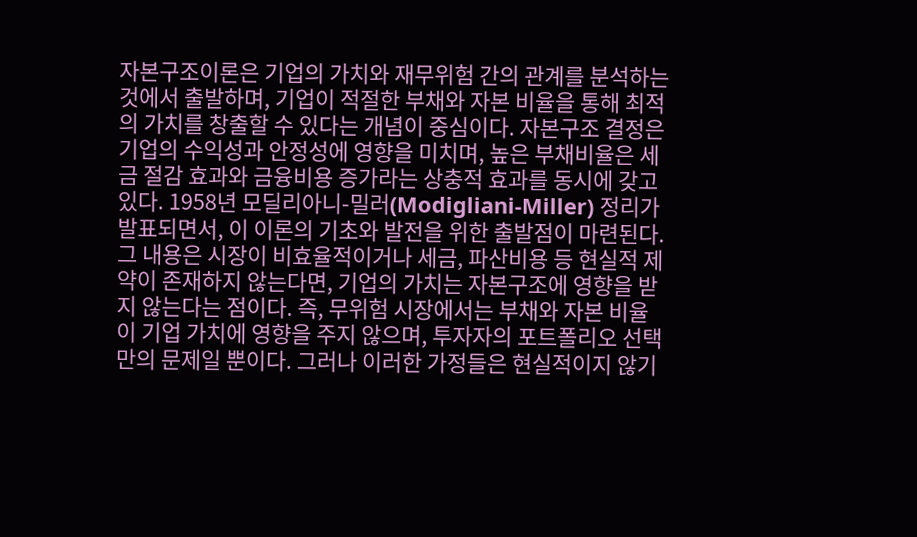자본구조이론은 기업의 가치와 재무위험 간의 관계를 분석하는 것에서 출발하며, 기업이 적절한 부채와 자본 비율을 통해 최적의 가치를 창출할 수 있다는 개념이 중심이다. 자본구조 결정은 기업의 수익성과 안정성에 영향을 미치며, 높은 부채비율은 세금 절감 효과와 금융비용 증가라는 상충적 효과를 동시에 갖고 있다. 1958년 모딜리아니-밀러(Modigliani-Miller) 정리가 발표되면서, 이 이론의 기초와 발전을 위한 출발점이 마련된다. 그 내용은 시장이 비효율적이거나 세금, 파산비용 등 현실적 제약이 존재하지 않는다면, 기업의 가치는 자본구조에 영향을 받지 않는다는 점이다. 즉, 무위험 시장에서는 부채와 자본 비율이 기업 가치에 영향을 주지 않으며, 투자자의 포트폴리오 선택만의 문제일 뿐이다. 그러나 이러한 가정들은 현실적이지 않기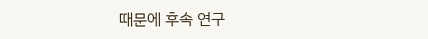때문에 후속 연구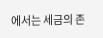에서는 세금의 존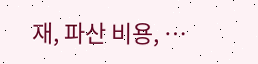재, 파산 비용, …